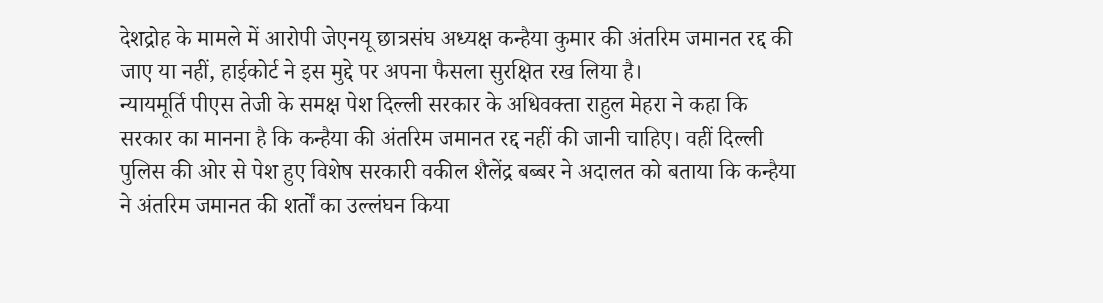देशद्रोह के मामले में आरोपी जेएनयू छात्रसंघ अध्यक्ष कन्हैया कुमार की अंतरिम जमानत रद्द की जाए या नहीं, हाईकोर्ट ने इस मुद्दे पर अपना फैसला सुरक्षित रख लिया है।
न्यायमूर्ति पीएस तेजी के समक्ष पेश दिल्ली सरकार के अधिवक्ता राहुल मेहरा ने कहा कि सरकार का मानना है कि कन्हैया की अंतरिम जमानत रद्द नहीं की जानी चाहिए। वहीं दिल्ली पुलिस की ओर से पेश हुए विशेष सरकारी वकील शैलेंद्र बब्बर ने अदालत को बताया कि कन्हैया ने अंतरिम जमानत की शर्तों का उल्लंघन किया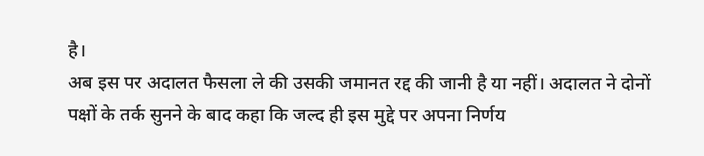है।
अब इस पर अदालत फैसला ले की उसकी जमानत रद्द की जानी है या नहीं। अदालत ने दोनों पक्षों के तर्क सुनने के बाद कहा कि जल्द ही इस मुद्दे पर अपना निर्णय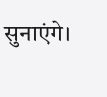सुनाएंगे।